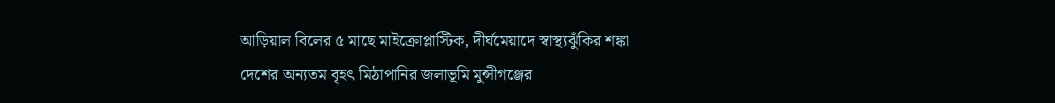আড়িয়াল বিলের ৫ মাছে মাইক্রোপ্লাস্টিক, দীর্ঘমেয়াদে স্বাস্থ্যঝুঁকির শঙ্কা
দেশের অন্যতম বৃহৎ মিঠাপানির জলাভূমি মুন্সীগঞ্জের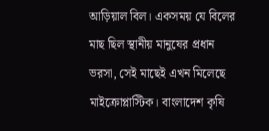আড়িয়াল বিল। একসময় যে বিলের মাছ ছিল স্থানীয় মানুষের প্রধান ভরসা, সেই মাছেই এখন মিলেছে মাইক্রোপ্লাস্টিক। বাংলাদেশ কৃষি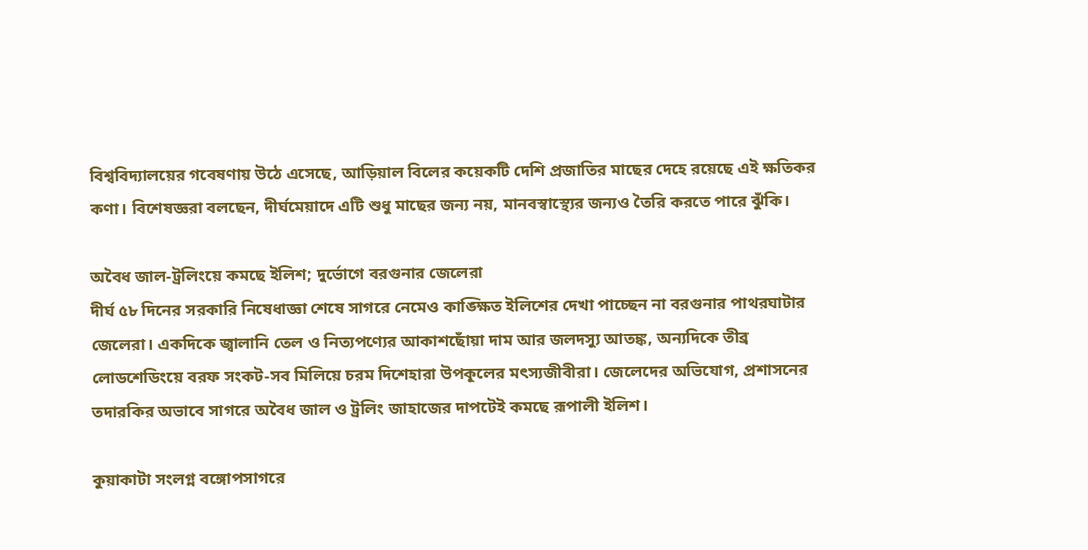বিশ্ববিদ্যালয়ের গবেষণায় উঠে এসেছে, আড়িয়াল বিলের কয়েকটি দেশি প্রজাতির মাছের দেহে রয়েছে এই ক্ষতিকর কণা। বিশেষজ্ঞরা বলছেন, দীর্ঘমেয়াদে এটি শুধু মাছের জন্য নয়, মানবস্বাস্থ্যের জন্যও তৈরি করতে পারে ঝুঁকি।

অবৈধ জাল-ট্রলিংয়ে কমছে ইলিশ; দুর্ভোগে বরগুনার জেলেরা
দীর্ঘ ৫৮ দিনের সরকারি নিষেধাজ্ঞা শেষে সাগরে নেমেও কাঙ্ক্ষিত ইলিশের দেখা পাচ্ছেন না বরগুনার পাথরঘাটার জেলেরা। একদিকে জ্বালানি তেল ও নিত্যপণ্যের আকাশছোঁয়া দাম আর জলদস্যু আতঙ্ক, অন্যদিকে তীব্র লোডশেডিংয়ে বরফ সংকট-সব মিলিয়ে চরম দিশেহারা উপকূলের মৎস্যজীবীরা। জেলেদের অভিযোগ, প্রশাসনের তদারকির অভাবে সাগরে অবৈধ জাল ও ট্রলিং জাহাজের দাপটেই কমছে রূপালী ইলিশ।

কুয়াকাটা সংলগ্ন বঙ্গোপসাগরে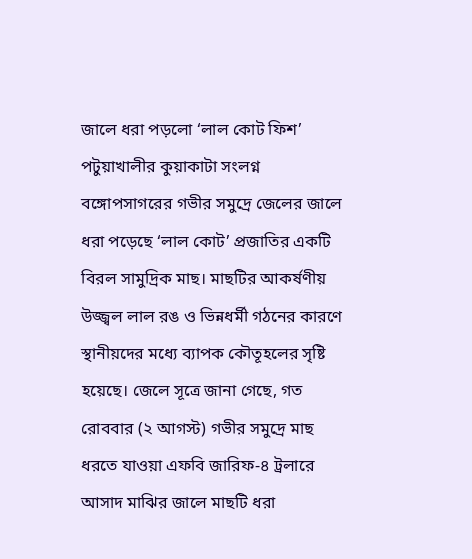জালে ধরা পড়লো ‘লাল কোট ফিশ’
পটুয়াখালীর কুয়াকাটা সংলগ্ন বঙ্গোপসাগরের গভীর সমুদ্রে জেলের জালে ধরা পড়েছে ‘লাল কোট’ প্রজাতির একটি বিরল সামুদ্রিক মাছ। মাছটির আকর্ষণীয় উজ্জ্বল লাল রঙ ও ভিন্নধর্মী গঠনের কারণে স্থানীয়দের মধ্যে ব্যাপক কৌতূহলের সৃষ্টি হয়েছে। জেলে সূত্রে জানা গেছে, গত রোববার (২ আগস্ট) গভীর সমুদ্রে মাছ ধরতে যাওয়া এফবি জারিফ-৪ ট্রলারে আসাদ মাঝির জালে মাছটি ধরা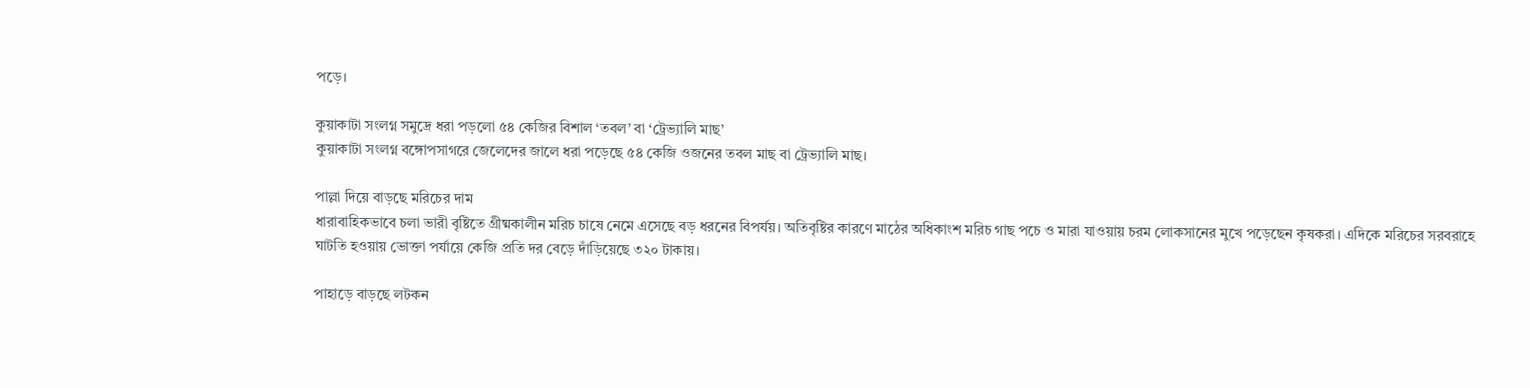পড়ে।

কুয়াকাটা সংলগ্ন সমুদ্রে ধরা পড়লো ৫৪ কেজির বিশাল ‘তবল’ বা ‘ট্রেভ্যালি মাছ’
কুয়াকাটা সংলগ্ন বঙ্গোপসাগরে জেলেদের জালে ধরা পড়েছে ৫৪ কেজি ওজনের তবল মাছ বা ট্রেভ্যালি মাছ।

পাল্লা দিয়ে বাড়ছে মরিচের দাম
ধারাবাহিকভাবে চলা ভারী বৃষ্টিতে গ্রীষ্মকালীন মরিচ চাষে নেমে এসেছে বড় ধরনের বিপর্যয়। অতিবৃষ্টির কারণে মাঠের অধিকাংশ মরিচ গাছ পচে ও মারা যাওয়ায় চরম লোকসানের মুখে পড়েছেন কৃষকরা। এদিকে মরিচের সরবরাহে ঘাটতি হওয়ায় ভোক্তা পর্যায়ে কেজি প্রতি দর বেড়ে দাঁড়িয়েছে ৩২০ টাকায়।

পাহাড়ে বাড়ছে লটকন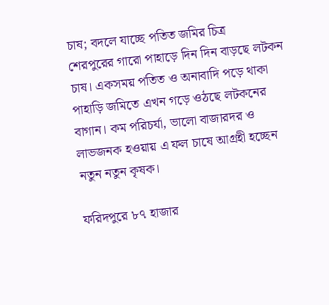চাষ; বদলে যাচ্ছে পতিত জমির চিত্র
শেরপুরের গারো পাহাড়ে দিন দিন বাড়ছে লটকন চাষ। একসময় পতিত ও অনাবাদি পড়ে থাকা পাহাড়ি জমিতে এখন গড়ে ওঠছে লটকনের বাগান। কম পরিচর্যা, ভালো বাজারদর ও লাভজনক হওয়ায় এ ফল চাষে আগ্রহী হচ্ছেন নতুন নতুন কৃষক।

ফরিদপুরে ৮৭ হাজার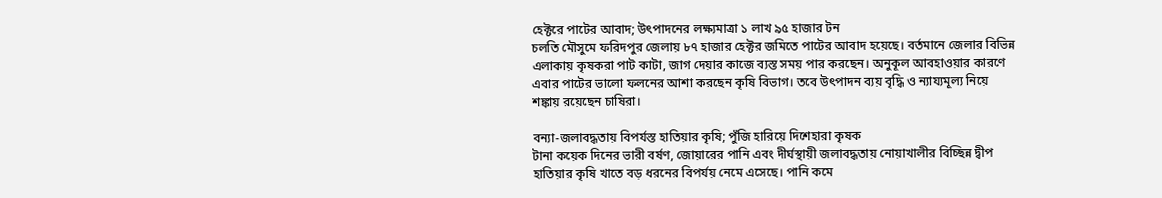হেক্টরে পাটের আবাদ; উৎপাদনের লক্ষ্যমাত্রা ১ লাখ ৯৫ হাজার টন
চলতি মৌসুমে ফরিদপুর জেলায় ৮৭ হাজার হেক্টর জমিতে পাটের আবাদ হয়েছে। বর্তমানে জেলার বিভিন্ন এলাকায় কৃষকরা পাট কাটা, জাগ দেয়ার কাজে ব্যস্ত সময় পার করছেন। অনুকূল আবহাওয়ার কারণে এবার পাটের ভালো ফলনের আশা করছেন কৃষি বিভাগ। তবে উৎপাদন ব্যয় বৃদ্ধি ও ন্যায্যমূল্য নিয়ে শঙ্কায় রয়েছেন চাষিরা।

বন্যা-জলাবদ্ধতায় বিপর্যস্ত হাতিয়ার কৃষি; পুঁজি হারিয়ে দিশেহারা কৃষক
টানা কয়েক দিনের ভারী বর্ষণ, জোয়ারের পানি এবং দীর্ঘস্থায়ী জলাবদ্ধতায় নোয়াখালীর বিচ্ছিন্ন দ্বীপ হাতিয়ার কৃষি খাতে বড় ধরনের বিপর্যয় নেমে এসেছে। পানি কমে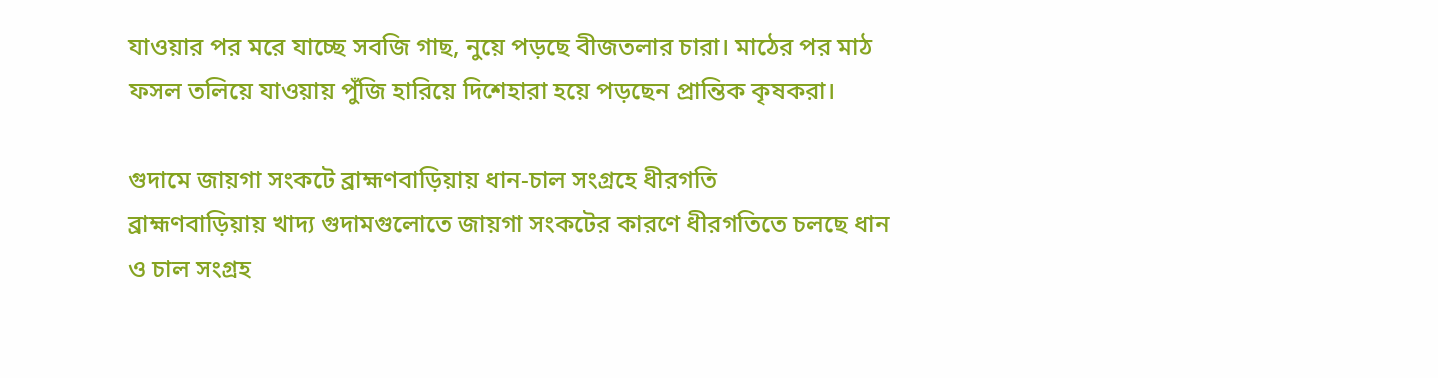যাওয়ার পর মরে যাচ্ছে সবজি গাছ, নুয়ে পড়ছে বীজতলার চারা। মাঠের পর মাঠ ফসল তলিয়ে যাওয়ায় পুঁজি হারিয়ে দিশেহারা হয়ে পড়ছেন প্রান্তিক কৃষকরা।

গুদামে জায়গা সংকটে ব্রাহ্মণবাড়িয়ায় ধান-চাল সংগ্রহে ধীরগতি
ব্রাহ্মণবাড়িয়ায় খাদ্য গুদামগুলোতে জায়গা সংকটের কারণে ধীরগতিতে চলছে ধান ও চাল সংগ্রহ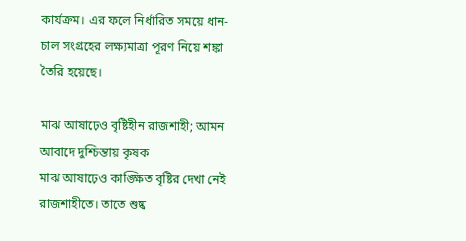কার্যক্রম। এর ফলে নির্ধারিত সময়ে ধান-চাল সংগ্রহের লক্ষ্যমাত্রা পূরণ নিয়ে শঙ্কা তৈরি হয়েছে।

মাঝ আষাঢ়েও বৃষ্টিহীন রাজশাহী; আমন আবাদে দুশ্চিন্তায় কৃষক
মাঝ আষাঢ়েও কাঙ্ক্ষিত বৃষ্টির দেখা নেই রাজশাহীতে। তাতে শুষ্ক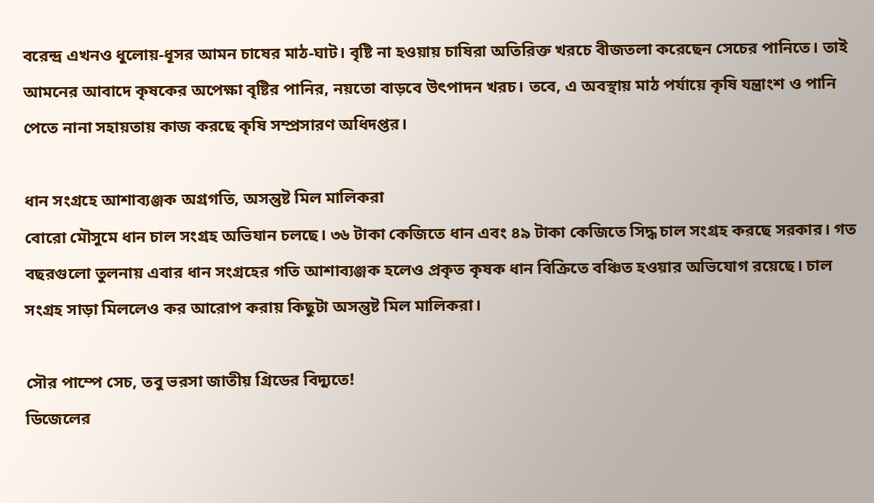বরেন্দ্র এখনও ধুলোয়-ধূসর আমন চাষের মাঠ-ঘাট। বৃষ্টি না হওয়ায় চাষিরা অতিরিক্ত খরচে বীজতলা করেছেন সেচের পানিতে। তাই আমনের আবাদে কৃষকের অপেক্ষা বৃষ্টির পানির, নয়তো বাড়বে উৎপাদন খরচ। তবে, এ অবস্থায় মাঠ পর্যায়ে কৃষি যন্ত্রাংশ ও পানি পেতে নানা সহায়তায় কাজ করছে কৃষি সম্প্রসারণ অধিদপ্তর।

ধান সংগ্রহে আশাব্যঞ্জক অগ্রগতি, অসন্তুষ্ট মিল মালিকরা
বোরো মৌসুমে ধান চাল সংগ্রহ অভিযান চলছে। ৩৬ টাকা কেজিতে ধান এবং ৪৯ টাকা কেজিতে সিদ্ধ চাল সংগ্রহ করছে সরকার। গত বছরগুলো তুলনায় এবার ধান সংগ্রহের গতি আশাব্যঞ্জক হলেও প্রকৃত কৃষক ধান বিক্রিতে বঞ্চিত হওয়ার অভিযোগ রয়েছে। চাল সংগ্রহ সাড়া মিললেও কর আরোপ করায় কিছুটা অসন্তুষ্ট মিল মালিকরা।

সৌর পাম্পে সেচ, তবু ভরসা জাতীয় গ্রিডের বিদ্যুতে!
ডিজেলের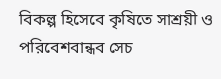বিকল্প হিসেবে কৃষিতে সাশ্রয়ী ও পরিবেশবান্ধব সেচ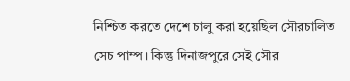নিশ্চিত করতে দেশে চালু করা হয়েছিল সৌরচালিত সেচ পাম্প। কিন্তু দিনাজপুরে সেই সৌর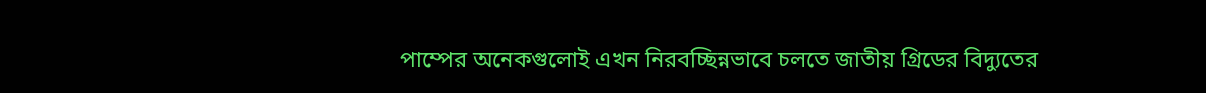পাম্পের অনেকগুলোই এখন নিরবচ্ছিন্নভাবে চলতে জাতীয় গ্রিডের বিদ্যুতের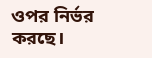ওপর নির্ভর করছে।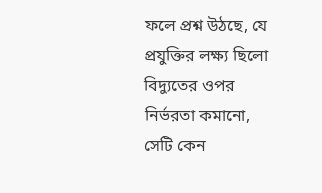ফলে প্রশ্ন উঠছে, যে প্রযুক্তির লক্ষ্য ছিলো বিদ্যুতের ওপর নির্ভরতা কমানো, সেটি কেন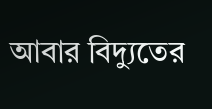আবার বিদ্যুতের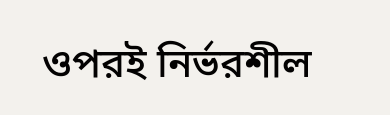ওপরই নির্ভরশীল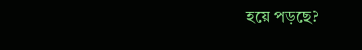হয়ে পড়ছে?